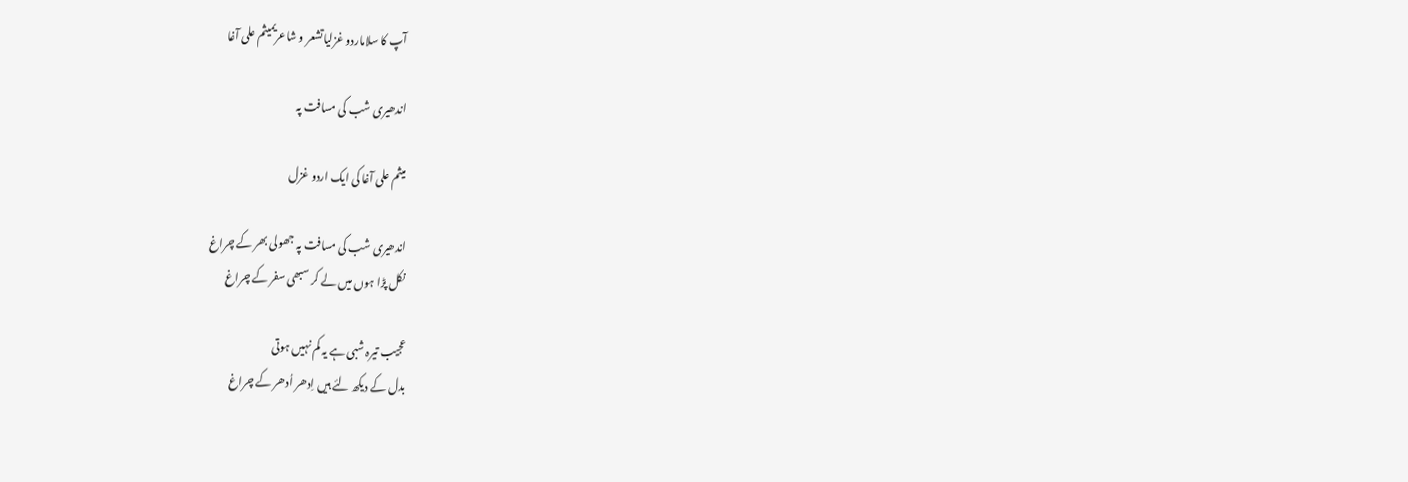آپ کا سلاماردو غزلیاتشعر و شاعریمیثم علی آغا

اندھیری شب کی مسافت پہ

میثم علی آغا کی ایک اردو غزل

اندھیری شب کی مسافت پہ جھولی بھر کے چراغ
نکل پڑا ہوں میں لے کر سبھی سفر کے چراغ

عجیب تیرہ شبی ہے یہ کم نہیں ہوتی
بدل کے دیکھ لئے ہیں اِدھر اُدھر کے چراغ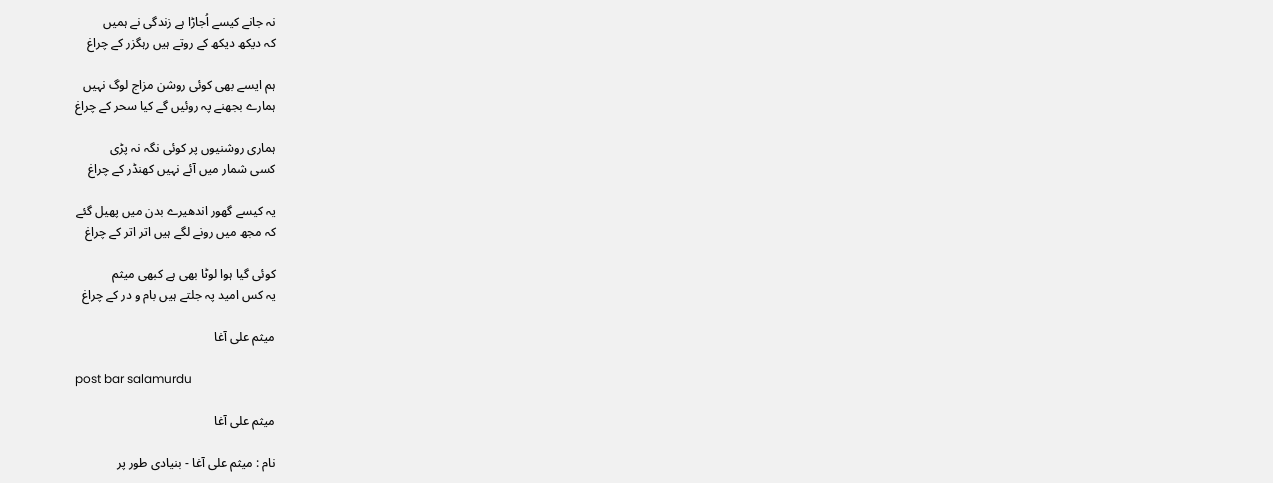نہ جانے کیسے اُجاڑا ہے زندگی نے ہمیں
کہ دیکھ دیکھ کے روتے ہیں رہگزر کے چراغ

ہم ایسے بھی کوئی روشن مزاج لوگ نہیں
ہمارے بجھنے پہ روئیں گے کیا سحر کے چراغ

ہماری روشنیوں پر کوئی نگہ نہ پڑی
کسی شمار میں آئے نہیں کھنڈر کے چراغ

یہ کیسے گھور اندھیرے بدن میں پھیل گئے
کہ مجھ میں رونے لگے ہیں اتر اتر کے چراغ

کوئی گیا ہوا لوٹا بھی ہے کبھی میثم
یہ کس امید پہ جلتے ہیں بام و در کے چراغ

میثم علی آغا

post bar salamurdu

میثم علی آغا

نام : میثم علی آغا - بنیادی طور پر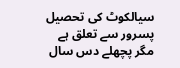سیالکوٹ کی تحصیل پسرور سے تعلق ہے مگر پچھلے دس سال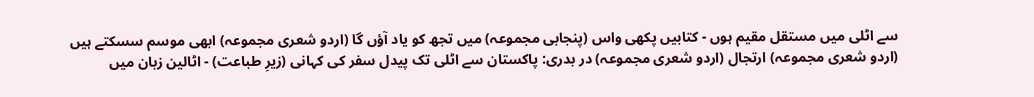سے اٹلی میں مستقل مقیم ہوں - کتابیں پکھی واس (پنجابی مجموعہ) میں تجھ کو یاد آؤں گا (اردو شعری مجموعہ) ابھی موسم سسکتے ہیں (اردو شعری مجموعہ) ارتجال (اردو شعری مجموعہ) در بدری: پاکستان سے اٹلی تک پیدل سفر کی کہانی (زیرِ طباعت) - اٹالین زبان میں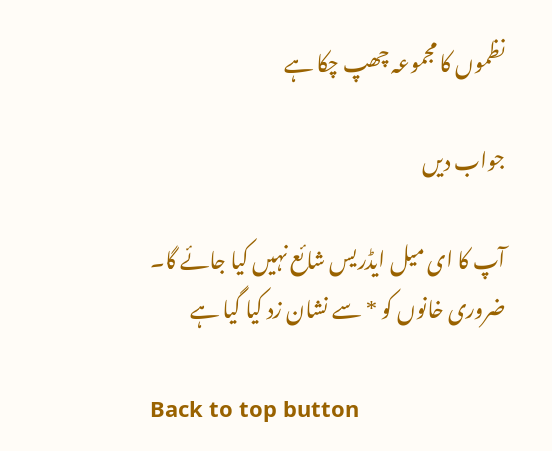نظموں کا مجموعہ چھپ چکا ہے

جواب دیں

آپ کا ای میل ایڈریس شائع نہیں کیا جائے گا۔ ضروری خانوں کو * سے نشان زد کیا گیا ہے

Back to top button